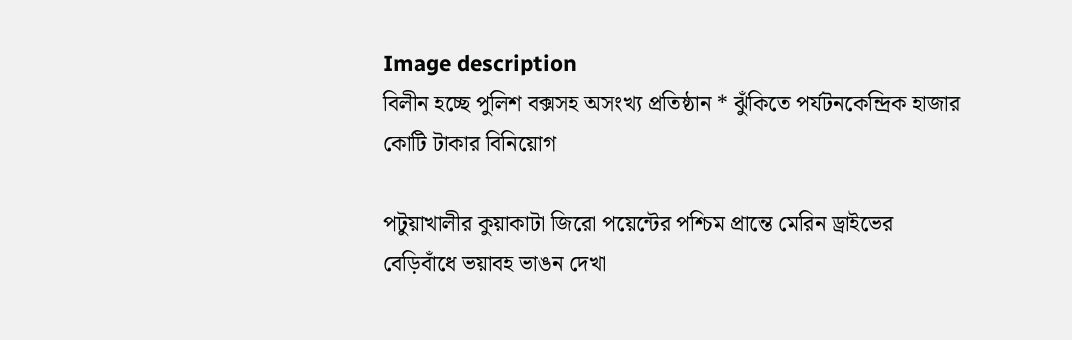Image description
বিলীন হচ্ছে পুলিশ বক্সসহ অসংখ্য প্রতিষ্ঠান * ঝুঁকিতে পর্যটনকেন্দ্রিক হাজার কোটি টাকার বিনিয়োগ

পটুয়াখালীর কুয়াকাটা জিরো পয়েন্টের পশ্চিম প্রান্তে মেরিন ড্রাইভের বেড়িবাঁধে ভয়াবহ ভাঙন দেখা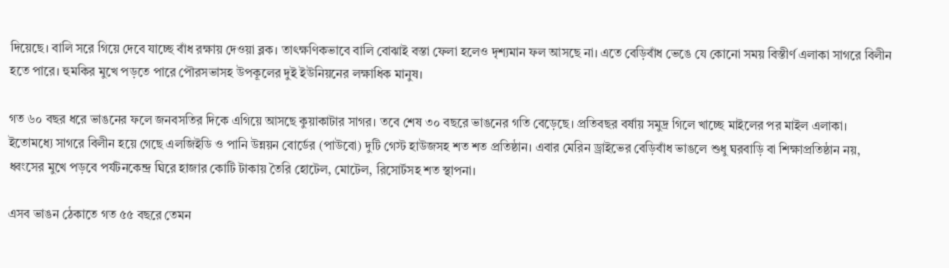দিয়েছে। বালি সরে গিয়ে দেবে যাচ্ছে বাঁধ রক্ষায় দেওয়া ব্লক। তাৎক্ষণিকভাবে বালি বোঝাই বস্তা ফেলা হলেও দৃশ্যমান ফল আসছে না। এতে বেড়িবাঁধ ভেঙে যে কোনো সময় বিস্তীর্ণ এলাকা সাগরে বিলীন হতে পারে। হুমকির মুখে পড়তে পারে পৌরসভাসহ উপকূলের দুই ইউনিয়নের লক্ষাধিক মানুষ।

গত ৬০ বছর ধরে ভাঙনের ফলে জনবসতির দিকে এগিয়ে আসছে কুয়াকাটার সাগর। তবে শেষ ৩০ বছরে ভাঙনের গতি বেড়েছে। প্রতিবছর বর্ষায় সমুদ্র গিলে খাচ্ছে মাইলের পর মাইল এলাকা। ইতোমধ্যে সাগরে বিলীন হয়ে গেছে এলজিইডি ও পানি উন্নয়ন বোর্ডের (পাউবো) দুটি গেস্ট হাউজসহ শত শত প্রতিষ্ঠান। এবার মেরিন ড্রাইভের বেড়িবাঁধ ভাঙলে শুধু ঘরবাড়ি বা শিক্ষাপ্রতিষ্ঠান নয়, ধ্বংসের মুখে পড়বে পর্যটনকেন্দ্র ঘিরে হাজার কোটি টাকায় তৈরি হোটেল, মোটেল, রিসোর্টসহ শত স্থাপনা।

এসব ভাঙন ঠেকাতে গত ৫৫ বছরে তেমন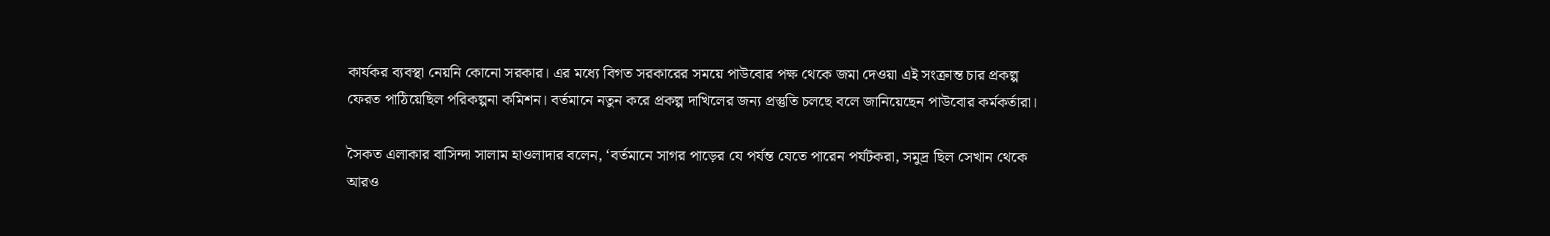কার্যকর ব্যবস্থা নেয়নি কোনো সরকার। এর মধ্যে বিগত সরকারের সময়ে পাউবোর পক্ষ থেকে জমা দেওয়া এই সংক্রান্ত চার প্রকল্প ফেরত পাঠিয়েছিল পরিকল্পনা কমিশন। বর্তমানে নতুন করে প্রকল্প দাখিলের জন্য প্রস্তুতি চলছে বলে জানিয়েছেন পাউবোর কর্মকর্তারা।

সৈকত এলাকার বাসিন্দা সালাম হাওলাদার বলেন, ‘বর্তমানে সাগর পাড়ের যে পর্যন্ত যেতে পারেন পর্যটকরা, সমুদ্র ছিল সেখান থেকে আরও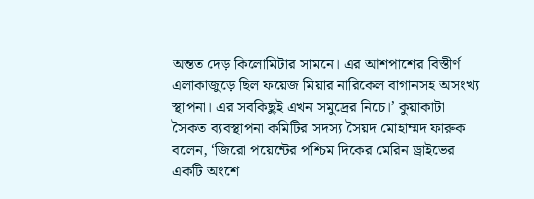অন্তত দেড় কিলোমিটার সামনে। এর আশপাশের বিস্তীর্ণ এলাকাজুড়ে ছিল ফয়েজ মিয়ার নারিকেল বাগানসহ অসংখ্য স্থাপনা। এর সবকিছুই এখন সমুদ্রের নিচে।’ কুয়াকাটা সৈকত ব্যবস্থাপনা কমিটির সদস্য সৈয়দ মোহাম্মদ ফারুক বলেন, ‘জিরো পয়েন্টের পশ্চিম দিকের মেরিন ড্রাইভের একটি অংশে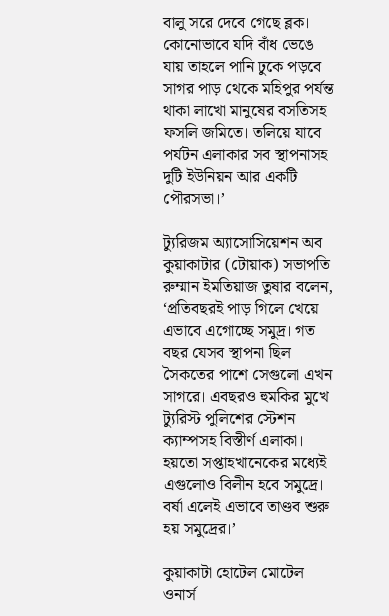বালু সরে দেবে গেছে ব্লক। কোনোভাবে যদি বাঁধ ভেঙে যায় তাহলে পানি ঢুকে পড়বে সাগর পাড় থেকে মহিপুর পর্যন্ত থাকা লাখো মানুষের বসতিসহ ফসলি জমিতে। তলিয়ে যাবে পর্যটন এলাকার সব স্থাপনাসহ দুটি ইউনিয়ন আর একটি পৌরসভা।’

ট্যুরিজম অ্যাসোসিয়েশন অব কুয়াকাটার (টোয়াক) সভাপতি রুম্মান ইমতিয়াজ তুষার বলেন, ‘প্রতিবছরই পাড় গিলে খেয়ে এভাবে এগোচ্ছে সমুদ্র। গত বছর যেসব স্থাপনা ছিল সৈকতের পাশে সেগুলো এখন সাগরে। এবছরও হুমকির মুখে ট্যুরিস্ট পুলিশের স্টেশন ক্যাম্পসহ বিস্তীর্ণ এলাকা। হয়তো সপ্তাহখানেকের মধ্যেই এগুলোও বিলীন হবে সমুদ্রে। বর্ষা এলেই এভাবে তাণ্ডব শুরু হয় সমুদ্রের।’

কুয়াকাটা হোটেল মোটেল ওনার্স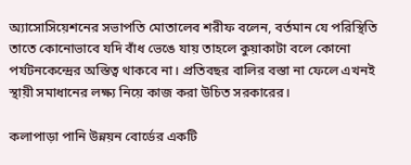অ্যাসোসিয়েশনের সভাপতি মোতালেব শরীফ বলেন, বর্তমান যে পরিস্থিতি তাতে কোনোভাবে যদি বাঁধ ভেঙে যায় তাহলে কুয়াকাটা বলে কোনো পর্যটনকেন্দ্রের অস্তিত্ব থাকবে না। প্রতিবছর বালির বস্তা না ফেলে এখনই স্থায়ী সমাধানের লক্ষ্য নিয়ে কাজ করা উচিত সরকারের।

কলাপাড়া পানি উন্নয়ন বোর্ডের একটি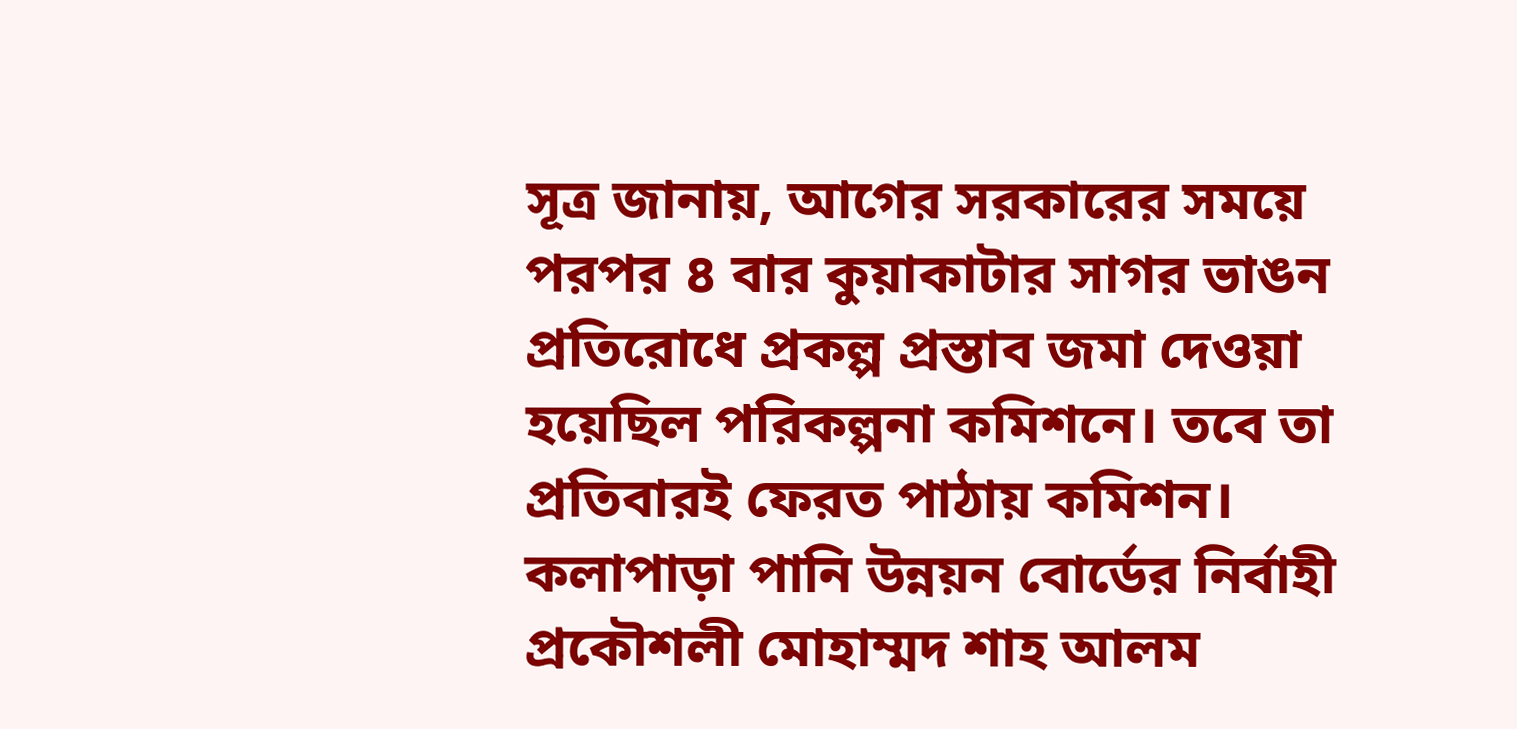সূত্র জানায়, আগের সরকারের সময়ে পরপর ৪ বার কুয়াকাটার সাগর ভাঙন প্রতিরোধে প্রকল্প প্রস্তাব জমা দেওয়া হয়েছিল পরিকল্পনা কমিশনে। তবে তা প্রতিবারই ফেরত পাঠায় কমিশন। কলাপাড়া পানি উন্নয়ন বোর্ডের নির্বাহী প্রকৌশলী মোহাম্মদ শাহ আলম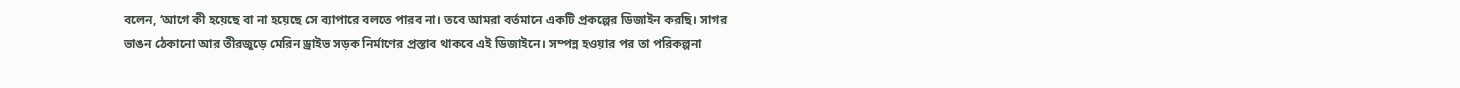বলেন, ‘আগে কী হয়েছে বা না হয়েছে সে ব্যাপারে বলতে পারব না। তবে আমরা বর্তমানে একটি প্রকল্পের ডিজাইন করছি। সাগর ভাঙন ঠেকানো আর তীরজুড়ে মেরিন ড্রাইভ সড়ক নির্মাণের প্রস্তাব থাকবে এই ডিজাইনে। সম্পন্ন হওয়ার পর তা পরিকল্পনা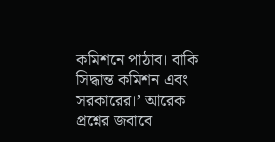কমিশনে পাঠাব। বাকি সিদ্ধান্ত কমিশন এবং সরকারের।’ আরেক প্রশ্নের জবাবে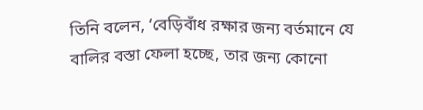তিনি বলেন, ‘বেড়িবাঁধ রক্ষার জন্য বর্তমানে যে বালির বস্তা ফেলা হচ্ছে, তার জন্য কোনো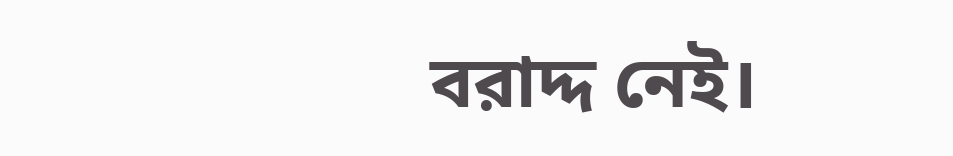বরাদ্দ নেই।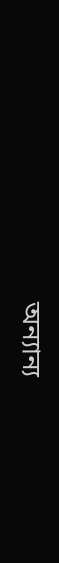অন্যান্য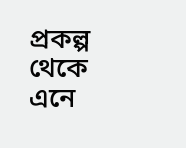প্রকল্প থেকে এনে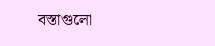বস্তাগুলো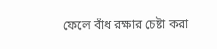ফেলে বাঁধ রক্ষার চেষ্টা করা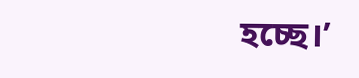হচ্ছে।’